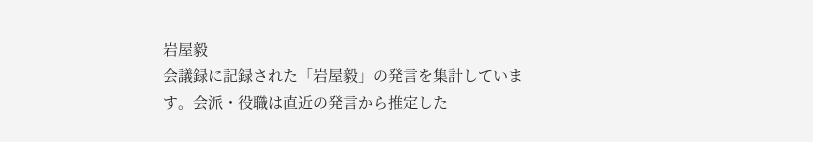岩屋毅
会議録に記録された「岩屋毅」の発言を集計しています。会派・役職は直近の発言から推定した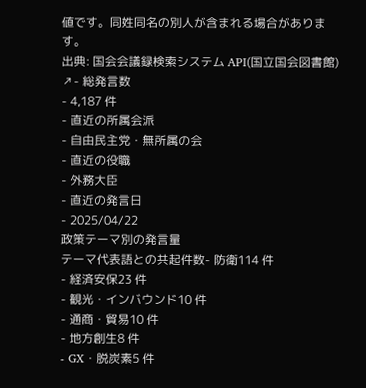値です。同姓同名の別人が含まれる場合があります。
出典: 国会会議録検索システム API(国立国会図書館) ↗- 総発言数
- 4,187 件
- 直近の所属会派
- 自由民主党・無所属の会
- 直近の役職
- 外務大臣
- 直近の発言日
- 2025/04/22
政策テーマ別の発言量
テーマ代表語との共起件数- 防衛114 件
- 経済安保23 件
- 観光・インバウンド10 件
- 通商・貿易10 件
- 地方創生8 件
- GX・脱炭素5 件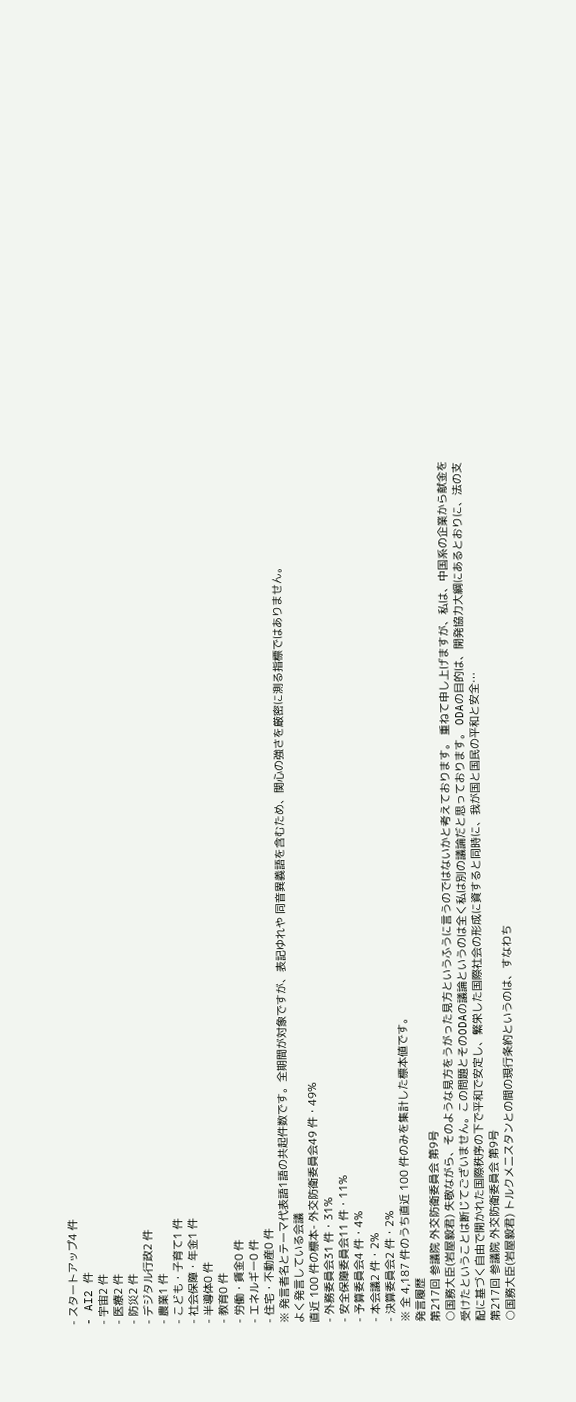- スタートアップ4 件
- AI2 件
- 宇宙2 件
- 医療2 件
- 防災2 件
- デジタル行政2 件
- 農業1 件
- こども・子育て1 件
- 社会保障・年金1 件
- 半導体0 件
- 教育0 件
- 労働・賃金0 件
- エネルギー0 件
- 住宅・不動産0 件
※ 発言者名とテーマ代表語1語の共起件数です。全期間が対象ですが、表記ゆれや 同音異義語を含むため、関心の強さを厳密に測る指標ではありません。
よく発言している会議
直近 100 件の標本- 外交防衛委員会49 件・49%
- 外務委員会31 件・31%
- 安全保障委員会11 件・11%
- 予算委員会4 件・4%
- 本会議2 件・2%
- 決算委員会2 件・2%
※ 全 4,187 件のうち直近 100 件のみを集計した標本値です。
発言履歴
第217回 参議院 外交防衛委員会 第9号
○国務大臣(岩屋毅君) 失敬ながら、そのような見方をうがった見方というふうに言うのではないかと考えております。 重ねて申し上げますが、私は、中国系の企業から献金を受けたということは断じてございません。この問題とそのODAの議論というのは全く私は別の議論だと思っております。 ODAの目的は、開発協力大綱にあるとおりに、法の支配に基づく自由で開かれた国際秩序の下で平和で安定し、繁栄した国際社会の形成に資すると同時に、我が国と国民の平和と安全…
第217回 参議院 外交防衛委員会 第9号
○国務大臣(岩屋毅君) トルクメニスタンとの間の現行条約というのは、すなわち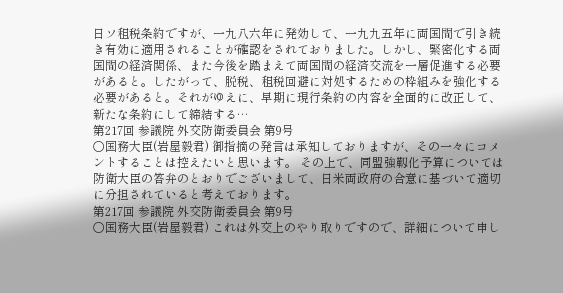日ソ租税条約ですが、一九八六年に発効して、一九九五年に両国間で引き続き有効に適用されることが確認をされておりました。しかし、緊密化する両国間の経済関係、また今後を踏まえて両国間の経済交流を一層促進する必要があると。したがって、脱税、租税回避に対処するための枠組みを強化する必要があると。それがゆえに、早期に現行条約の内容を全面的に改正して、新たな条約にして締結する…
第217回 参議院 外交防衛委員会 第9号
○国務大臣(岩屋毅君) 御指摘の発言は承知しておりますが、その一々にコメントすることは控えたいと思います。 その上で、同盟強靱化予算については防衛大臣の答弁のとおりでございまして、日米両政府の合意に基づいて適切に分担されていると考えております。
第217回 参議院 外交防衛委員会 第9号
○国務大臣(岩屋毅君) これは外交上のやり取りですので、詳細について申し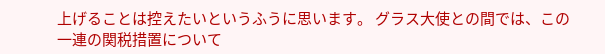上げることは控えたいというふうに思います。 グラス大使との間では、この一連の関税措置について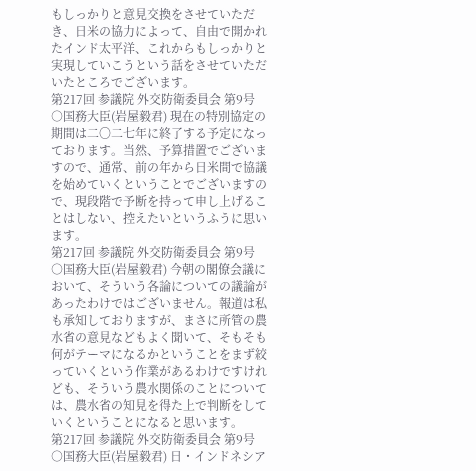もしっかりと意見交換をさせていただき、日米の協力によって、自由で開かれたインド太平洋、これからもしっかりと実現していこうという話をさせていただいたところでございます。
第217回 参議院 外交防衛委員会 第9号
○国務大臣(岩屋毅君) 現在の特別協定の期間は二〇二七年に終了する予定になっております。当然、予算措置でございますので、通常、前の年から日米間で協議を始めていくということでございますので、現段階で予断を持って申し上げることはしない、控えたいというふうに思います。
第217回 参議院 外交防衛委員会 第9号
○国務大臣(岩屋毅君) 今朝の閣僚会議において、そういう各論についての議論があったわけではございません。報道は私も承知しておりますが、まさに所管の農水省の意見などもよく聞いて、そもそも何がテーマになるかということをまず絞っていくという作業があるわけですけれども、そういう農水関係のことについては、農水省の知見を得た上で判断をしていくということになると思います。
第217回 参議院 外交防衛委員会 第9号
○国務大臣(岩屋毅君) 日・インドネシア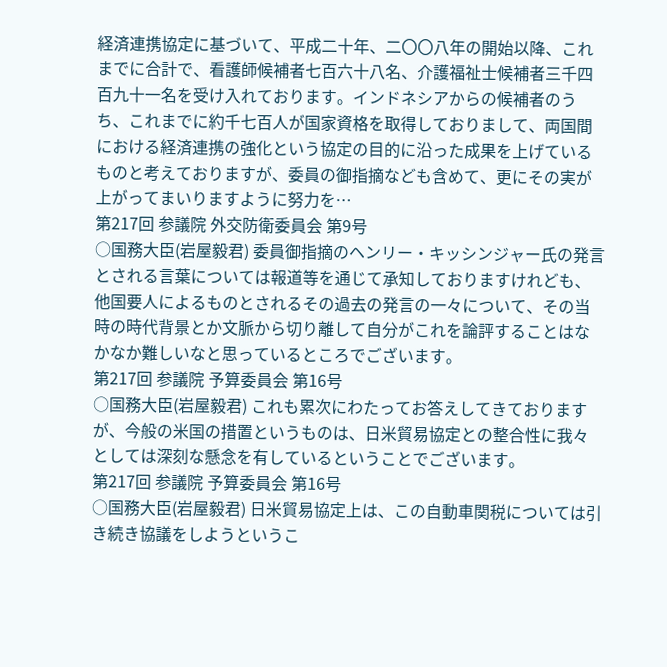経済連携協定に基づいて、平成二十年、二〇〇八年の開始以降、これまでに合計で、看護師候補者七百六十八名、介護福祉士候補者三千四百九十一名を受け入れております。インドネシアからの候補者のうち、これまでに約千七百人が国家資格を取得しておりまして、両国間における経済連携の強化という協定の目的に沿った成果を上げているものと考えておりますが、委員の御指摘なども含めて、更にその実が上がってまいりますように努力を…
第217回 参議院 外交防衛委員会 第9号
○国務大臣(岩屋毅君) 委員御指摘のヘンリー・キッシンジャー氏の発言とされる言葉については報道等を通じて承知しておりますけれども、他国要人によるものとされるその過去の発言の一々について、その当時の時代背景とか文脈から切り離して自分がこれを論評することはなかなか難しいなと思っているところでございます。
第217回 参議院 予算委員会 第16号
○国務大臣(岩屋毅君) これも累次にわたってお答えしてきておりますが、今般の米国の措置というものは、日米貿易協定との整合性に我々としては深刻な懸念を有しているということでございます。
第217回 参議院 予算委員会 第16号
○国務大臣(岩屋毅君) 日米貿易協定上は、この自動車関税については引き続き協議をしようというこ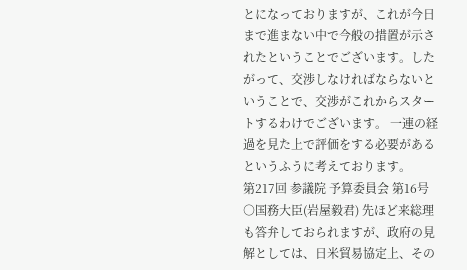とになっておりますが、これが今日まで進まない中で今般の措置が示されたということでございます。したがって、交渉しなければならないということで、交渉がこれからスタートするわけでございます。 一連の経過を見た上で評価をする必要があるというふうに考えております。
第217回 参議院 予算委員会 第16号
○国務大臣(岩屋毅君) 先ほど来総理も答弁しておられますが、政府の見解としては、日米貿易協定上、その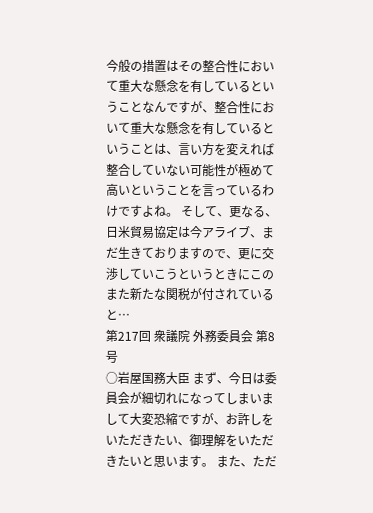今般の措置はその整合性において重大な懸念を有しているということなんですが、整合性において重大な懸念を有しているということは、言い方を変えれば整合していない可能性が極めて高いということを言っているわけですよね。 そして、更なる、日米貿易協定は今アライブ、まだ生きておりますので、更に交渉していこうというときにこのまた新たな関税が付されていると…
第217回 衆議院 外務委員会 第8号
○岩屋国務大臣 まず、今日は委員会が細切れになってしまいまして大変恐縮ですが、お許しをいただきたい、御理解をいただきたいと思います。 また、ただ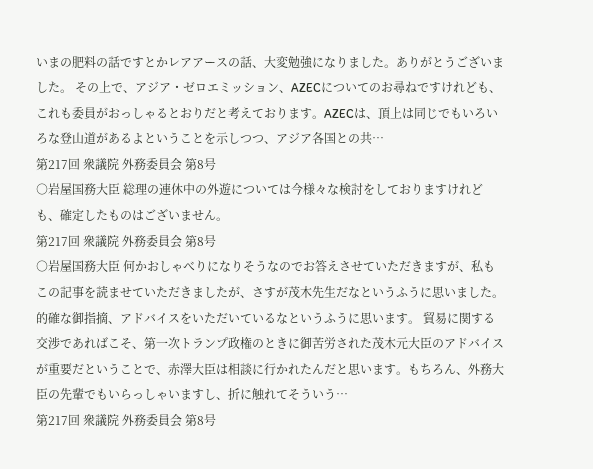いまの肥料の話ですとかレアアースの話、大変勉強になりました。ありがとうございました。 その上で、アジア・ゼロエミッション、AZECについてのお尋ねですけれども、これも委員がおっしゃるとおりだと考えております。AZECは、頂上は同じでもいろいろな登山道があるよということを示しつつ、アジア各国との共…
第217回 衆議院 外務委員会 第8号
○岩屋国務大臣 総理の連休中の外遊については今様々な検討をしておりますけれども、確定したものはございません。
第217回 衆議院 外務委員会 第8号
○岩屋国務大臣 何かおしゃべりになりそうなのでお答えさせていただきますが、私もこの記事を読ませていただきましたが、さすが茂木先生だなというふうに思いました。的確な御指摘、アドバイスをいただいているなというふうに思います。 貿易に関する交渉であればこそ、第一次トランプ政権のときに御苦労された茂木元大臣のアドバイスが重要だということで、赤澤大臣は相談に行かれたんだと思います。もちろん、外務大臣の先輩でもいらっしゃいますし、折に触れてそういう…
第217回 衆議院 外務委員会 第8号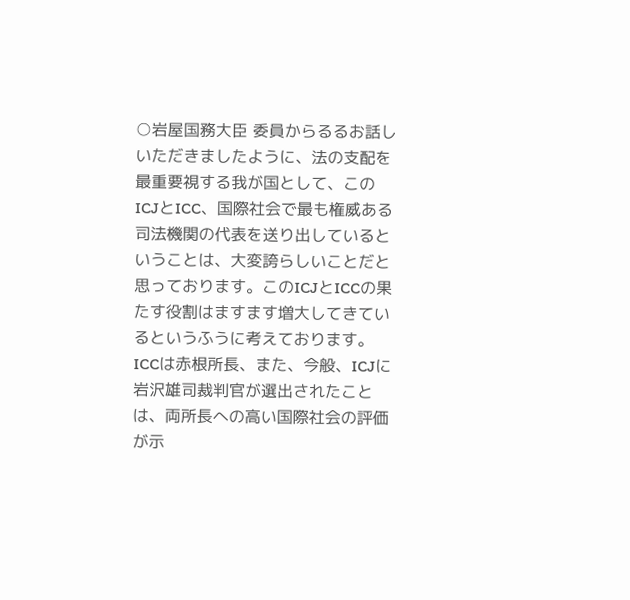○岩屋国務大臣 委員からるるお話しいただきましたように、法の支配を最重要視する我が国として、このICJとICC、国際社会で最も権威ある司法機関の代表を送り出しているということは、大変誇らしいことだと思っております。このICJとICCの果たす役割はますます増大してきているというふうに考えております。 ICCは赤根所長、また、今般、ICJに岩沢雄司裁判官が選出されたことは、両所長への高い国際社会の評価が示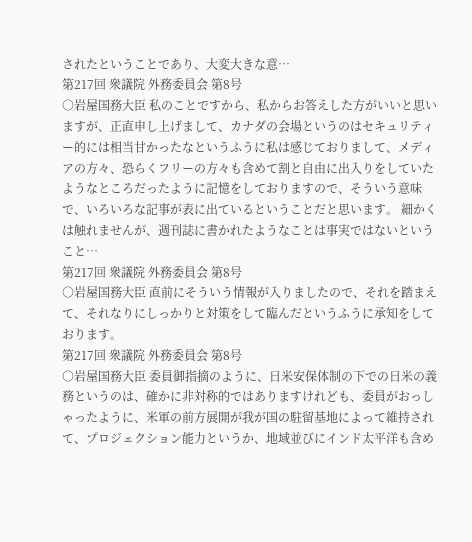されたということであり、大変大きな意…
第217回 衆議院 外務委員会 第8号
○岩屋国務大臣 私のことですから、私からお答えした方がいいと思いますが、正直申し上げまして、カナダの会場というのはセキュリティー的には相当甘かったなというふうに私は感じておりまして、メディアの方々、恐らくフリーの方々も含めて割と自由に出入りをしていたようなところだったように記憶をしておりますので、そういう意味で、いろいろな記事が表に出ているということだと思います。 細かくは触れませんが、週刊誌に書かれたようなことは事実ではないということ…
第217回 衆議院 外務委員会 第8号
○岩屋国務大臣 直前にそういう情報が入りましたので、それを踏まえて、それなりにしっかりと対策をして臨んだというふうに承知をしております。
第217回 衆議院 外務委員会 第8号
○岩屋国務大臣 委員御指摘のように、日米安保体制の下での日米の義務というのは、確かに非対称的ではありますけれども、委員がおっしゃったように、米軍の前方展開が我が国の駐留基地によって維持されて、プロジェクション能力というか、地域並びにインド太平洋も含め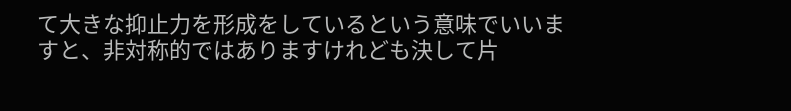て大きな抑止力を形成をしているという意味でいいますと、非対称的ではありますけれども決して片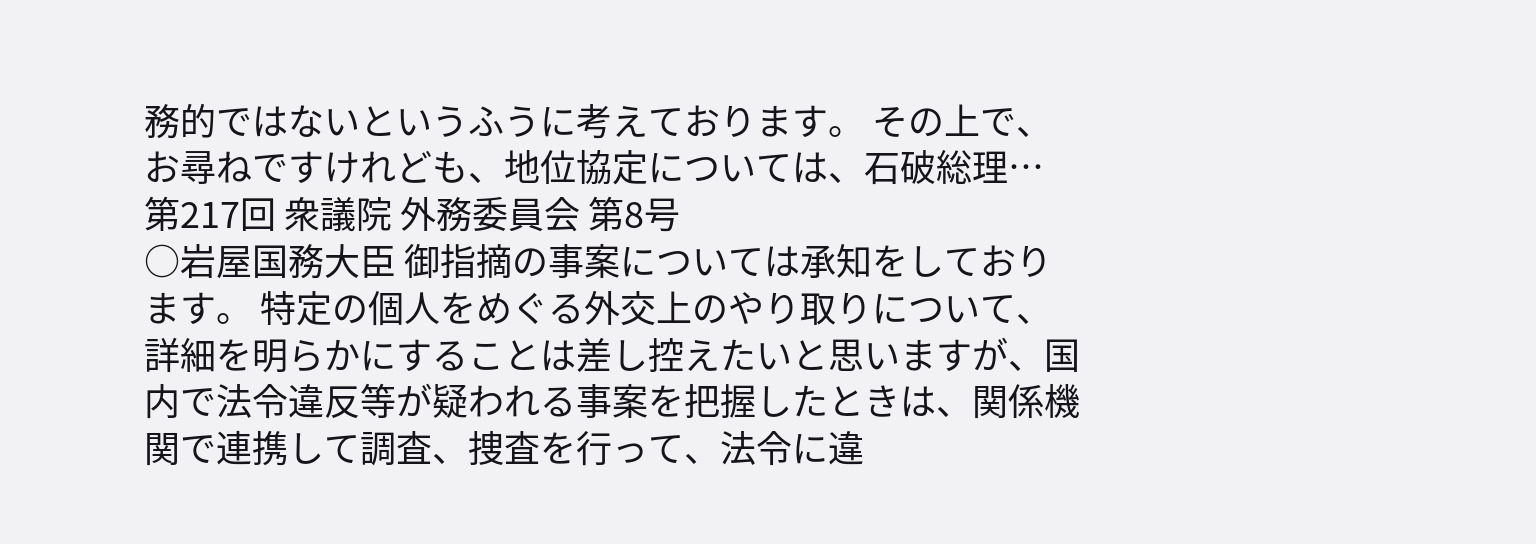務的ではないというふうに考えております。 その上で、お尋ねですけれども、地位協定については、石破総理…
第217回 衆議院 外務委員会 第8号
○岩屋国務大臣 御指摘の事案については承知をしております。 特定の個人をめぐる外交上のやり取りについて、詳細を明らかにすることは差し控えたいと思いますが、国内で法令違反等が疑われる事案を把握したときは、関係機関で連携して調査、捜査を行って、法令に違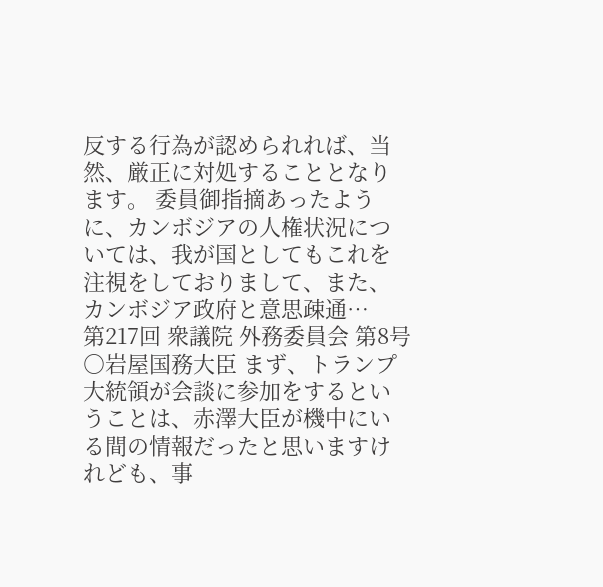反する行為が認められれば、当然、厳正に対処することとなります。 委員御指摘あったように、カンボジアの人権状況については、我が国としてもこれを注視をしておりまして、また、カンボジア政府と意思疎通…
第217回 衆議院 外務委員会 第8号
○岩屋国務大臣 まず、トランプ大統領が会談に参加をするということは、赤澤大臣が機中にいる間の情報だったと思いますけれども、事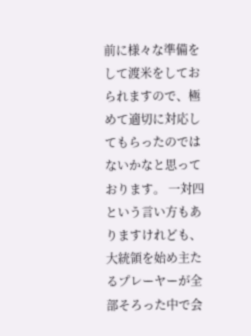前に様々な準備をして渡米をしておられますので、極めて適切に対応してもらったのではないかなと思っております。 一対四という言い方もありますけれども、大統領を始め主たるプレーヤーが全部そろった中で会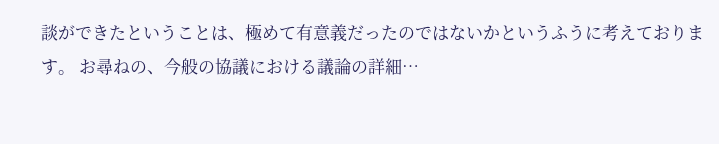談ができたということは、極めて有意義だったのではないかというふうに考えております。 お尋ねの、今般の協議における議論の詳細…